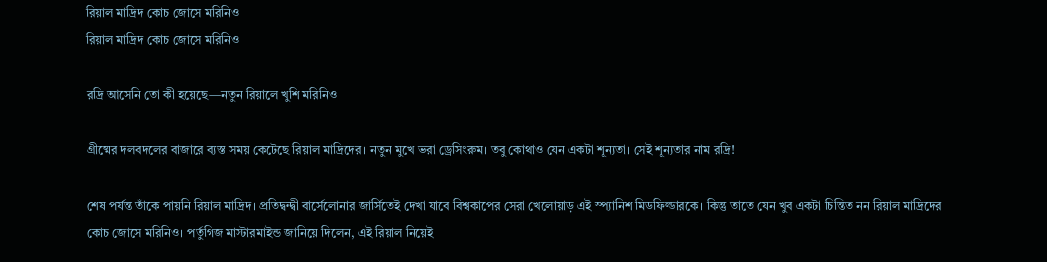রিয়াল মাদ্রিদ কোচ জোসে মরিনিও
রিয়াল মাদ্রিদ কোচ জোসে মরিনিও

রদ্রি আসেনি তো কী হয়েছে—নতুন রিয়ালে খুশি মরিনিও

গ্রীষ্মের দলবদলের বাজারে ব্যস্ত সময় কেটেছে রিয়াল মাদ্রিদের। নতুন মুখে ভরা ড্রেসিংরুম। তবু কোথাও যেন একটা শূন্যতা। সেই শূন্যতার নাম রদ্রি!

শেষ পর্যন্ত তাঁকে পায়নি রিয়াল মাদ্রিদ। প্রতিদ্বন্দ্বী বার্সেলোনার জার্সিতেই দেখা যাবে বিশ্বকাপের সেরা খেলোয়াড় এই স্প্যানিশ মিডফিল্ডারকে। কিন্তু তাতে যেন খুব একটা চিন্তিত নন রিয়াল মাদ্রিদের কোচ জোসে মরিনিও। পর্তুগিজ মাস্টারমাইন্ড জানিয়ে দিলেন, এই রিয়াল নিয়েই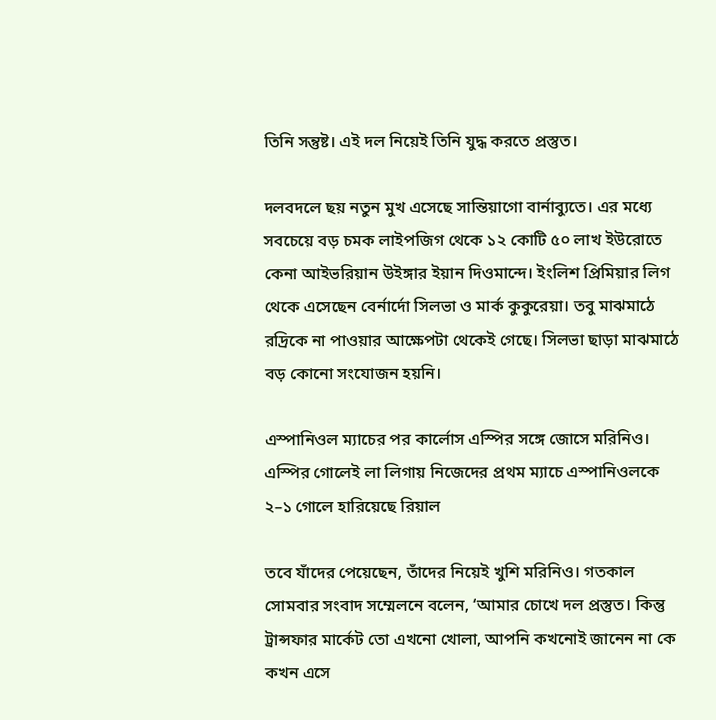তিনি সন্তুষ্ট। এই দল নিয়েই তিনি যুদ্ধ করতে প্রস্তুত।

দলবদলে ছয় নতুন মুখ এসেছে সান্তিয়াগো বার্নাব্যুতে। এর মধ্যে সবচেয়ে বড় চমক লাইপজিগ থেকে ১২ কোটি ৫০ লাখ ইউরোতে কেনা আইভরিয়ান উইঙ্গার ইয়ান দিওমান্দে। ইংলিশ প্রিমিয়ার লিগ থেকে এসেছেন বের্নার্দো সিলভা ও মার্ক কুকুরেয়া। তবু মাঝমাঠে রদ্রিকে না পাওয়ার আক্ষেপটা থেকেই গেছে। সিলভা ছাড়া মাঝমাঠে বড় কোনো সংযোজন হয়নি।

এস্পানিওল ম্যাচের পর কার্লোস এস্পির সঙ্গে জোসে মরিনিও। এস্পির গোলেই লা লিগায় নিজেদের প্রথম ম্যাচে এস্পানিওলকে ২–১ গোলে হারিয়েছে রিয়াল

তবে যাঁদের পেয়েছেন, তাঁদের নিয়েই খুশি মরিনিও। গতকাল সোমবার সংবাদ সম্মেলনে বলেন, ‘আমার চোখে দল প্রস্তুত। কিন্তু ট্রান্সফার মার্কেট তো এখনো খোলা, আপনি কখনোই জানেন না কে কখন এসে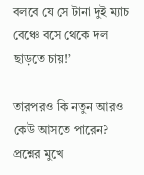বলবে যে সে টানা দুই ম্যাচ বেঞ্চে বসে থেকে দল ছাড়তে চায়!’

তারপরও কি নতুন আরও কেউ আসতে পারেন? প্রশ্নের মুখে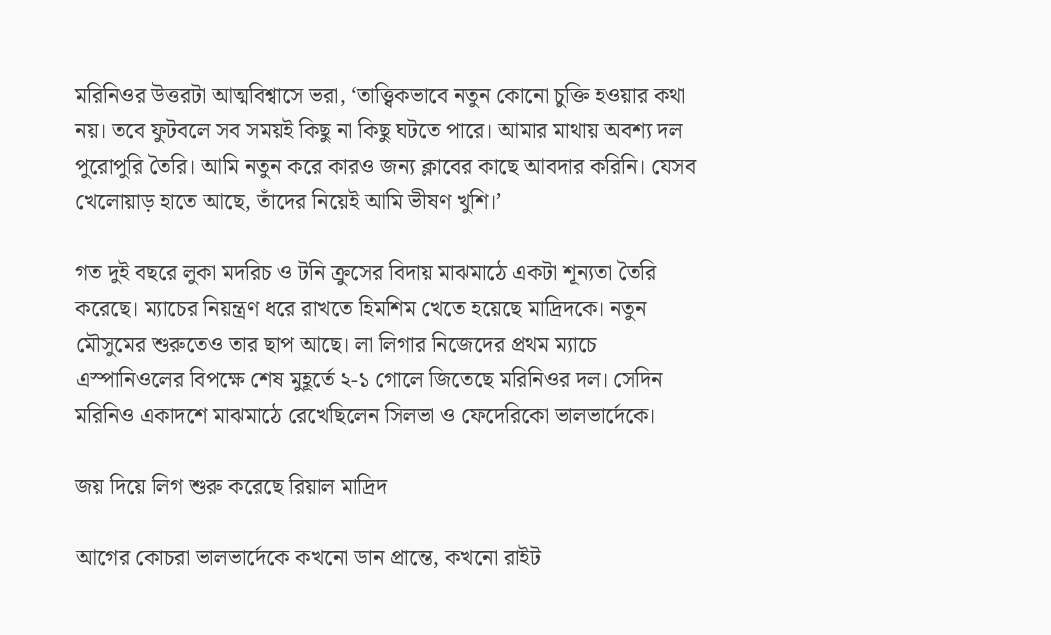মরিনিওর উত্তরটা আত্মবিশ্বাসে ভরা, ‘তাত্ত্বিকভাবে নতুন কোনো চুক্তি হওয়ার কথা নয়। তবে ফুটবলে সব সময়ই কিছু না কিছু ঘটতে পারে। আমার মাথায় অবশ্য দল পুরোপুরি তৈরি। আমি নতুন করে কারও জন্য ক্লাবের কাছে আবদার করিনি। যেসব খেলোয়াড় হাতে আছে, তাঁদের নিয়েই আমি ভীষণ খুশি।’

গত দুই বছরে লুকা মদরিচ ও টনি ক্রুসের বিদায় মাঝমাঠে একটা শূন্যতা তৈরি করেছে। ম্যাচের নিয়ন্ত্রণ ধরে রাখতে হিমশিম খেতে হয়েছে মাদ্রিদকে। নতুন মৌসুমের শুরুতেও তার ছাপ আছে। লা লিগার নিজেদের প্রথম ম্যাচে এস্পানিওলের বিপক্ষে শেষ মুহূর্তে ২-১ গোলে জিতেছে মরিনিওর দল। সেদিন মরিনিও একাদশে মাঝমাঠে রেখেছিলেন সিলভা ও ফেদেরিকো ভালভার্দেকে।

জয় দিয়ে লিগ শুরু করেছে রিয়াল মাদ্রিদ

আগের কোচরা ভালভার্দেকে কখনো ডান প্রান্তে, কখনো রাইট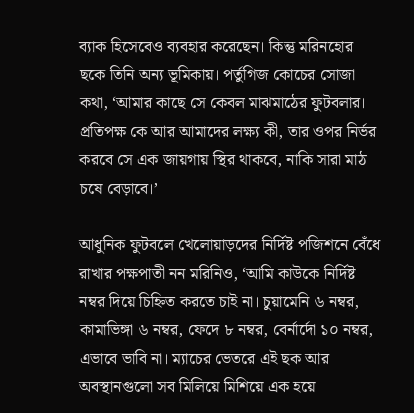ব্যাক হিসেবেও ব্যবহার করেছেন। কিন্তু মরিনহোর ছকে তিনি অন্য ভূমিকায়। পর্তুগিজ কোচের সোজা কথা, ‘আমার কাছে সে কেবল মাঝমাঠের ফুটবলার। প্রতিপক্ষ কে আর আমাদের লক্ষ্য কী, তার ওপর নির্ভর করবে সে এক জায়গায় স্থির থাকবে, নাকি সারা মাঠ চষে বেড়াবে।’

আধুনিক ফুটবলে খেলোয়াড়দের নির্দিষ্ট পজিশনে বেঁধে রাখার পক্ষপাতী নন মরিনিও, ‘আমি কাউকে নির্দিষ্ট নম্বর দিয়ে চিহ্নিত করতে চাই না। চুয়ামেনি ৬ নম্বর, কামাভিঙ্গা ৬ নম্বর, ফেদে ৮ নম্বর, বের্নার্দো ১০ নম্বর, এভাবে ভাবি না। ম্যাচের ভেতরে এই ছক আর অবস্থানগুলো সব মিলিয়ে মিশিয়ে এক হয়ে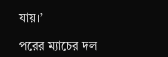যায়।’

পরের ম্যাচের দল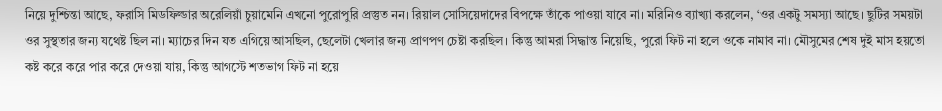নিয়ে দুশ্চিন্তা আছে, ফরাসি মিডফিল্ডার অরেলিয়াঁ চুয়ামেনি এখনো পুরোপুরি প্রস্তুত নন। রিয়াল সোসিয়েদাদের বিপক্ষে তাঁকে পাওয়া যাবে না। মরিনিও ব্যাখ্যা করলেন, ‘ওর একটু সমস্যা আছে। ছুটির সময়টা ওর সুস্থতার জন্য যথেষ্ট ছিল না। ম্যাচের দিন যত এগিয়ে আসছিল, ছেলেটা খেলার জন্য প্রাণপণ চেষ্টা করছিল। কিন্তু আমরা সিদ্ধান্ত নিয়েছি, পুরো ফিট না হলে ওকে নামাব না। মৌসুমের শেষ দুই মাস হয়তো কষ্ট করে করে পার করে দেওয়া যায়, কিন্তু আগস্টে শতভাগ ফিট না হয়ে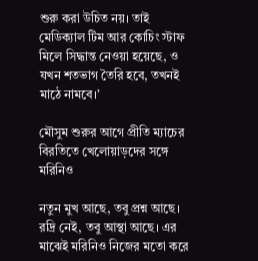শুরু করা উচিত নয়। তাই মেডিক্যাল টিম আর কোচিং স্টাফ মিলে সিদ্ধান্ত নেওয়া হয়েছে, ও যখন শতভাগ তৈরি হবে, তখনই মাঠে নামবে।’

মৌসুম শুরুর আগে প্রীতি ম্যাচের বিরতিতে খেলোয়াড়দের সঙ্গে মরিনিও

নতুন মুখ আছে, তবু প্রশ্ন আছে। রদ্রি নেই, তবু আস্থা আছে। এর মাঝেই মরিনিও নিজের মতো করে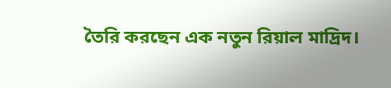তৈরি করছেন এক নতুন রিয়াল মাদ্রিদ।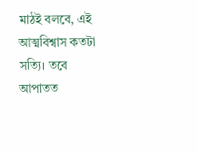মাঠই বলবে, এই আত্মবিশ্বাস কতটা সত্যি। তবে আপাতত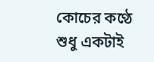কোচের কণ্ঠে শুধু একটাই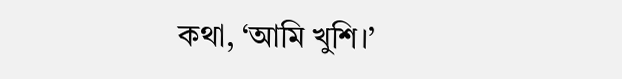কথা, ‘আমি খুশি।’